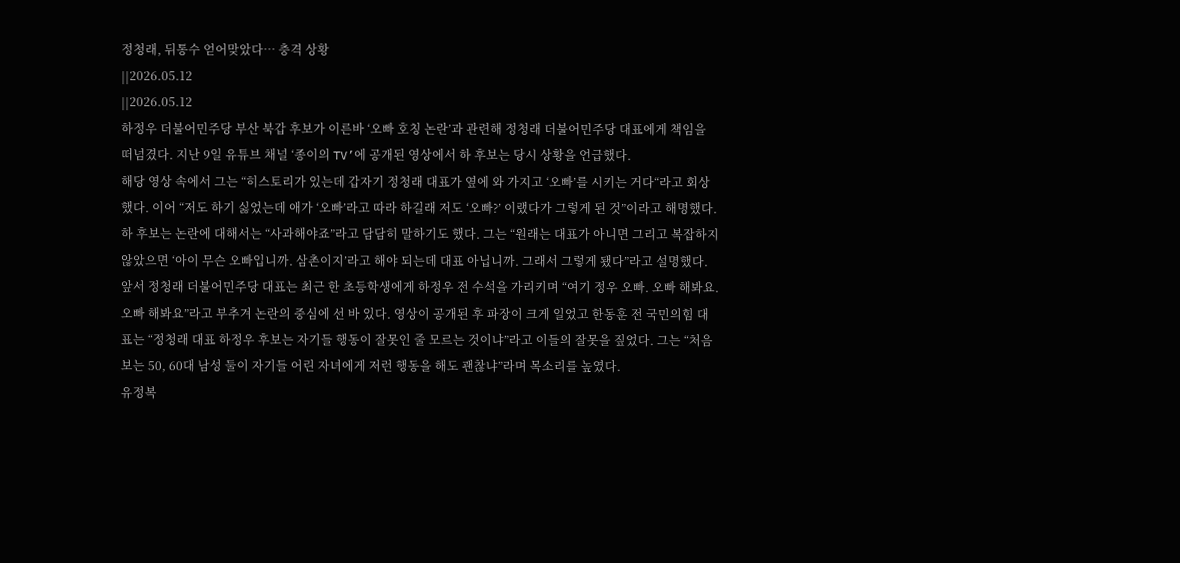정청래, 뒤통수 얻어맞았다… 충격 상황
||2026.05.12
||2026.05.12
하정우 더불어민주당 부산 북갑 후보가 이른바 ‘오빠 호칭 논란’과 관련해 정청래 더불어민주당 대표에게 책임을 떠넘겼다. 지난 9일 유튜브 채널 ‘종이의 TV’에 공개된 영상에서 하 후보는 당시 상황을 언급했다.
해당 영상 속에서 그는 “히스토리가 있는데 갑자기 정청래 대표가 옆에 와 가지고 ‘오빠’를 시키는 거다“라고 회상했다. 이어 “저도 하기 싫었는데 애가 ‘오빠’라고 따라 하길래 저도 ‘오빠?’ 이랬다가 그렇게 된 것”이라고 해명했다.
하 후보는 논란에 대해서는 “사과해야죠”라고 담담히 말하기도 했다. 그는 “원래는 대표가 아니면 그리고 복잡하지 않았으면 ‘아이 무슨 오빠입니까. 삼촌이지’라고 해야 되는데 대표 아닙니까. 그래서 그렇게 됐다”라고 설명했다.
앞서 정청래 더불어민주당 대표는 최근 한 초등학생에게 하정우 전 수석을 가리키며 “여기 정우 오빠. 오빠 해봐요. 오빠 해봐요”라고 부추겨 논란의 중심에 선 바 있다. 영상이 공개된 후 파장이 크게 일었고 한동훈 전 국민의힘 대표는 “정청래 대표 하정우 후보는 자기들 행동이 잘못인 줄 모르는 것이냐”라고 이들의 잘못을 짚었다. 그는 “처음 보는 50, 60대 남성 둘이 자기들 어린 자녀에게 저런 행동을 해도 괜찮냐”라며 목소리를 높였다.
유정복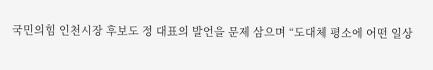국민의힘 인천시장 후보도 정 대표의 발언을 문제 삼으며 “도대체 평소에 어떤 일상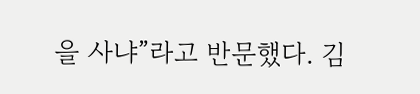을 사냐”라고 반문했다. 김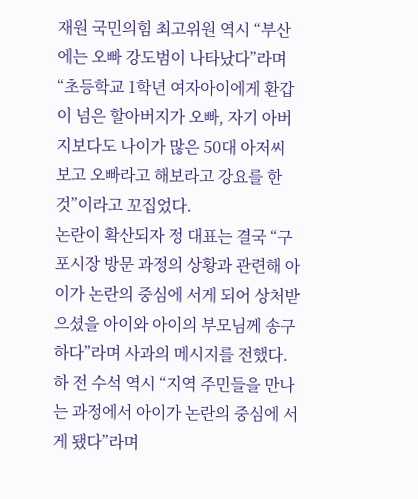재원 국민의힘 최고위원 역시 “부산에는 오빠 강도범이 나타났다”라며 “초등학교 1학년 여자아이에게 환갑이 넘은 할아버지가 오빠, 자기 아버지보다도 나이가 많은 50대 아저씨 보고 오빠라고 해보라고 강요를 한 것”이라고 꼬집었다.
논란이 확산되자 정 대표는 결국 “구포시장 방문 과정의 상황과 관련해 아이가 논란의 중심에 서게 되어 상처받으셨을 아이와 아이의 부모님께 송구하다”라며 사과의 메시지를 전했다. 하 전 수석 역시 “지역 주민들을 만나는 과정에서 아이가 논란의 중심에 서게 됐다”라며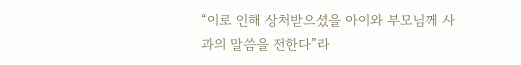“이로 인해 상처받으셨을 아이와 부모님께 사과의 말씀을 전한다”라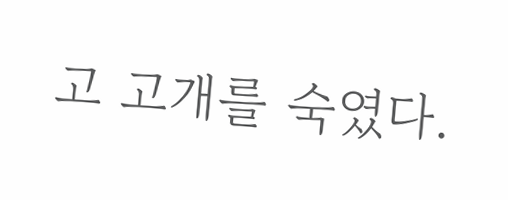고 고개를 숙였다.